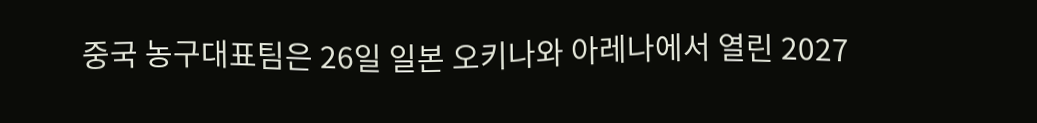중국 농구대표팀은 26일 일본 오키나와 아레나에서 열린 2027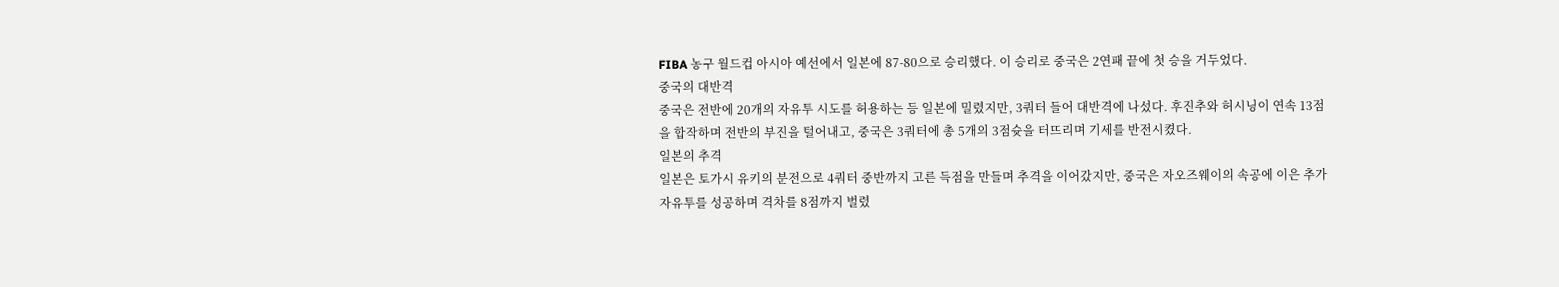FIBA 농구 월드컵 아시아 예선에서 일본에 87-80으로 승리했다. 이 승리로 중국은 2연패 끝에 첫 승을 거두었다.
중국의 대반격
중국은 전반에 20개의 자유투 시도를 허용하는 등 일본에 밀렸지만, 3쿼터 들어 대반격에 나섰다. 후진추와 허시닝이 연속 13점을 합작하며 전반의 부진을 털어내고, 중국은 3쿼터에 총 5개의 3점슛을 터뜨리며 기세를 반전시켰다.
일본의 추격
일본은 토가시 유키의 분전으로 4쿼터 중반까지 고른 득점을 만들며 추격을 이어갔지만, 중국은 자오즈웨이의 속공에 이은 추가 자유투를 성공하며 격차를 8점까지 벌렸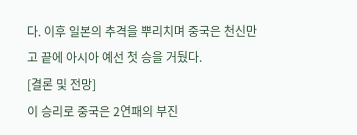다. 이후 일본의 추격을 뿌리치며 중국은 천신만고 끝에 아시아 예선 첫 승을 거뒀다.
[결론 및 전망]
이 승리로 중국은 2연패의 부진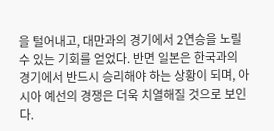을 털어내고, 대만과의 경기에서 2연승을 노릴 수 있는 기회를 얻었다. 반면 일본은 한국과의 경기에서 반드시 승리해야 하는 상황이 되며, 아시아 예선의 경쟁은 더욱 치열해질 것으로 보인다.